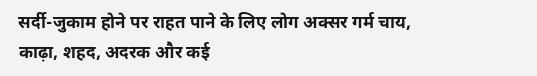सर्दी-जुकाम होने पर राहत पाने के लिए लोग अक्सर गर्म चाय, काढ़ा, शहद, अदरक और कई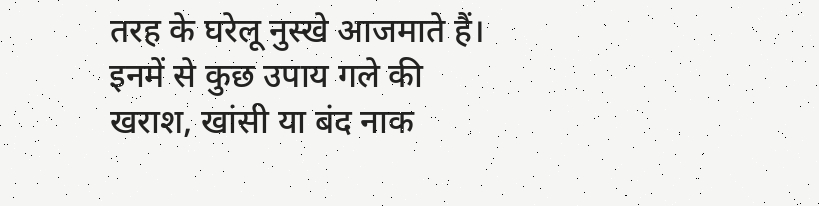तरह के घरेलू नुस्खे आजमाते हैं। इनमें से कुछ उपाय गले की खराश, खांसी या बंद नाक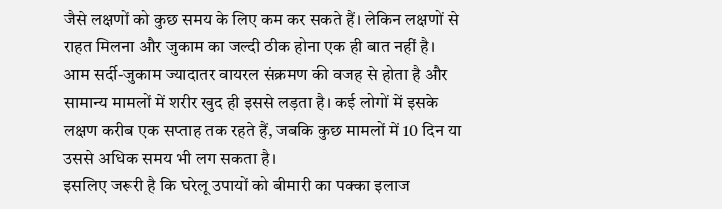जैसे लक्षणों को कुछ समय के लिए कम कर सकते हैं। लेकिन लक्षणों से राहत मिलना और जुकाम का जल्दी ठीक होना एक ही बात नहीं है।
आम सर्दी-जुकाम ज्यादातर वायरल संक्रमण की वजह से होता है और सामान्य मामलों में शरीर खुद ही इससे लड़ता है। कई लोगों में इसके लक्षण करीब एक सप्ताह तक रहते हैं, जबकि कुछ मामलों में 10 दिन या उससे अधिक समय भी लग सकता है।
इसलिए जरूरी है कि घरेलू उपायों को बीमारी का पक्का इलाज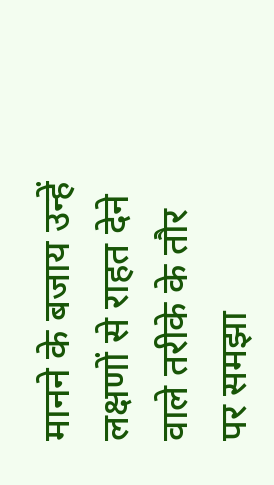मानने के बजाय उन्हें लक्षणों से राहत देने वाले तरीके के तौर पर समझा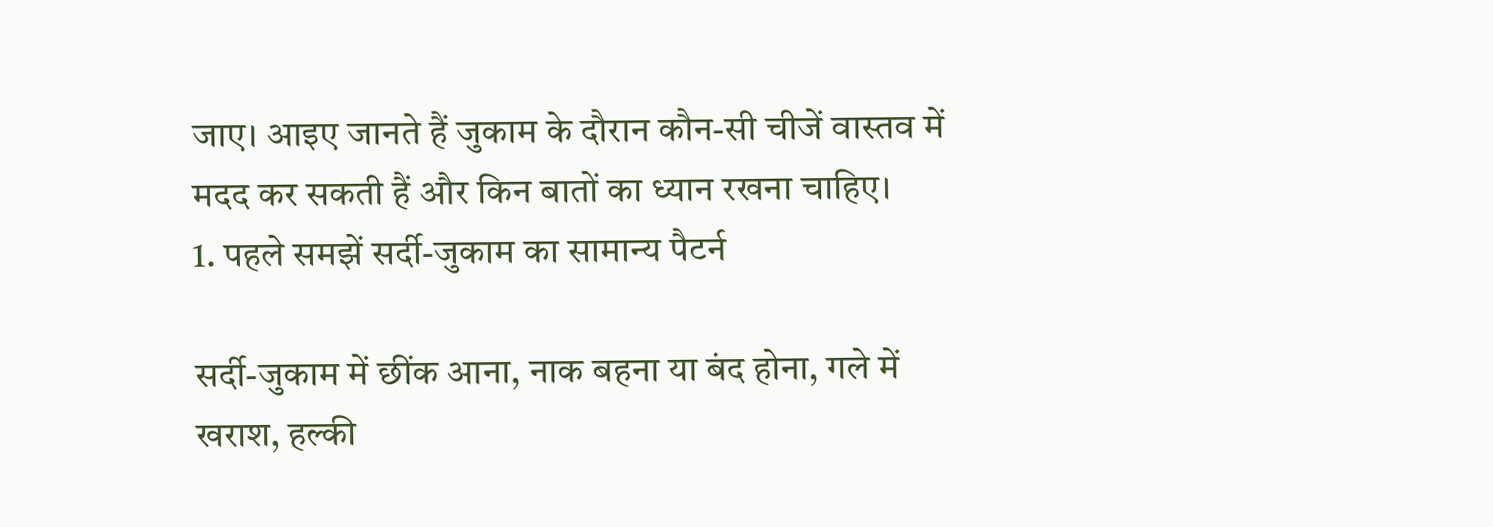जाए। आइए जानते हैं जुकाम के दौरान कौन-सी चीजें वास्तव में मदद कर सकती हैं और किन बातों का ध्यान रखना चाहिए।
1. पहले समझें सर्दी-जुकाम का सामान्य पैटर्न

सर्दी-जुकाम में छींक आना, नाक बहना या बंद होना, गले में खराश, हल्की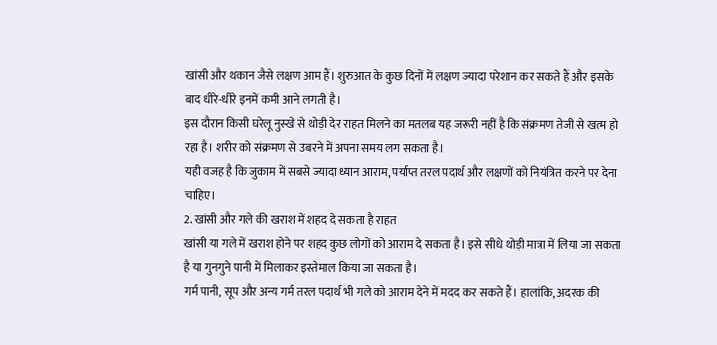खांसी और थकान जैसे लक्षण आम हैं। शुरुआत के कुछ दिनों में लक्षण ज्यादा परेशान कर सकते हैं और इसके बाद धीरे-धीरे इनमें कमी आने लगती है।
इस दौरान किसी घरेलू नुस्खे से थोड़ी देर राहत मिलने का मतलब यह जरूरी नहीं है कि संक्रमण तेजी से खत्म हो रहा है। शरीर को संक्रमण से उबरने में अपना समय लग सकता है।
यही वजह है कि जुकाम में सबसे ज्यादा ध्यान आराम, पर्याप्त तरल पदार्थ और लक्षणों को नियंत्रित करने पर देना चाहिए।
2. खांसी और गले की खराश में शहद दे सकता है राहत
खांसी या गले में खराश होने पर शहद कुछ लोगों को आराम दे सकता है। इसे सीधे थोड़ी मात्रा में लिया जा सकता है या गुनगुने पानी में मिलाकर इस्तेमाल किया जा सकता है।
गर्म पानी, सूप और अन्य गर्म तरल पदार्थ भी गले को आराम देने में मदद कर सकते हैं। हालांकि, अदरक की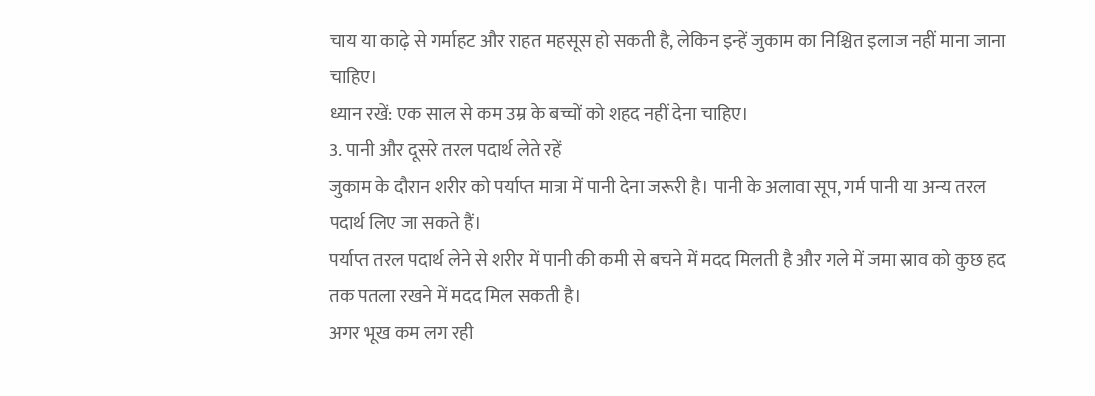चाय या काढ़े से गर्माहट और राहत महसूस हो सकती है, लेकिन इन्हें जुकाम का निश्चित इलाज नहीं माना जाना चाहिए।
ध्यान रखें: एक साल से कम उम्र के बच्चों को शहद नहीं देना चाहिए।
3. पानी और दूसरे तरल पदार्थ लेते रहें
जुकाम के दौरान शरीर को पर्याप्त मात्रा में पानी देना जरूरी है। पानी के अलावा सूप, गर्म पानी या अन्य तरल पदार्थ लिए जा सकते हैं।
पर्याप्त तरल पदार्थ लेने से शरीर में पानी की कमी से बचने में मदद मिलती है और गले में जमा स्राव को कुछ हद तक पतला रखने में मदद मिल सकती है।
अगर भूख कम लग रही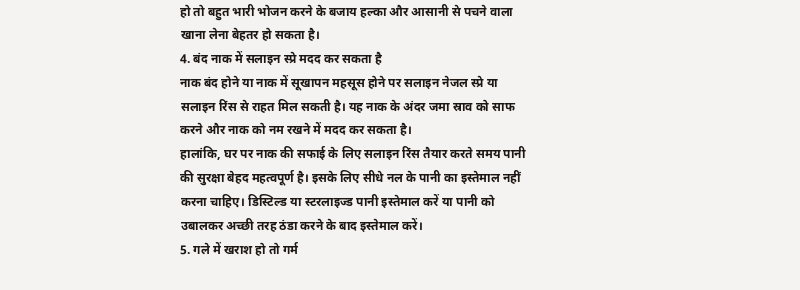हो तो बहुत भारी भोजन करने के बजाय हल्का और आसानी से पचने वाला खाना लेना बेहतर हो सकता है।
4. बंद नाक में सलाइन स्प्रे मदद कर सकता है
नाक बंद होने या नाक में सूखापन महसूस होने पर सलाइन नेजल स्प्रे या सलाइन रिंस से राहत मिल सकती है। यह नाक के अंदर जमा स्राव को साफ करने और नाक को नम रखने में मदद कर सकता है।
हालांकि, घर पर नाक की सफाई के लिए सलाइन रिंस तैयार करते समय पानी की सुरक्षा बेहद महत्वपूर्ण है। इसके लिए सीधे नल के पानी का इस्तेमाल नहीं करना चाहिए। डिस्टिल्ड या स्टरलाइज्ड पानी इस्तेमाल करें या पानी को उबालकर अच्छी तरह ठंडा करने के बाद इस्तेमाल करें।
5. गले में खराश हो तो गर्म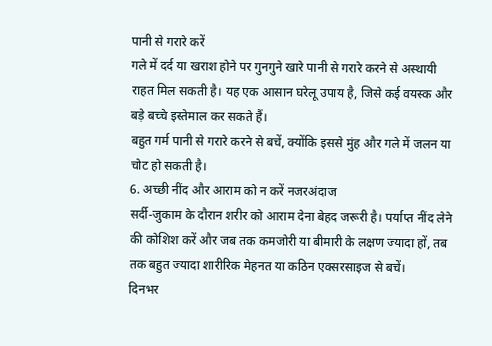पानी से गरारे करें
गले में दर्द या खराश होने पर गुनगुने खारे पानी से गरारे करने से अस्थायी राहत मिल सकती है। यह एक आसान घरेलू उपाय है, जिसे कई वयस्क और बड़े बच्चे इस्तेमाल कर सकते हैं।
बहुत गर्म पानी से गरारे करने से बचें, क्योंकि इससे मुंह और गले में जलन या चोट हो सकती है।
6. अच्छी नींद और आराम को न करें नजरअंदाज
सर्दी-जुकाम के दौरान शरीर को आराम देना बेहद जरूरी है। पर्याप्त नींद लेने की कोशिश करें और जब तक कमजोरी या बीमारी के लक्षण ज्यादा हों, तब तक बहुत ज्यादा शारीरिक मेहनत या कठिन एक्सरसाइज से बचें।
दिनभर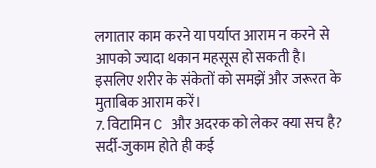लगातार काम करने या पर्याप्त आराम न करने से आपको ज्यादा थकान महसूस हो सकती है। इसलिए शरीर के संकेतों को समझें और जरूरत के मुताबिक आराम करें।
7. विटामिन C और अदरक को लेकर क्या सच है?
सर्दी-जुकाम होते ही कई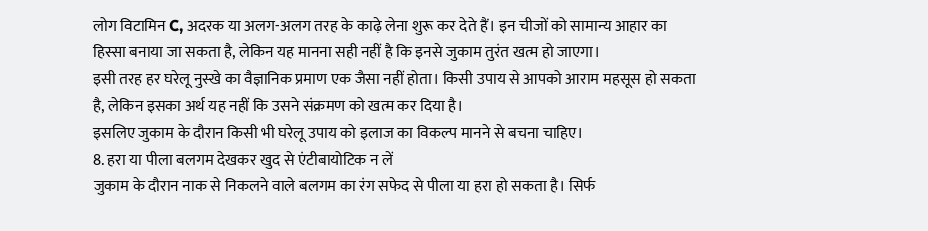लोग विटामिन C, अदरक या अलग-अलग तरह के काढ़े लेना शुरू कर देते हैं। इन चीजों को सामान्य आहार का हिस्सा बनाया जा सकता है, लेकिन यह मानना सही नहीं है कि इनसे जुकाम तुरंत खत्म हो जाएगा।
इसी तरह हर घरेलू नुस्खे का वैज्ञानिक प्रमाण एक जैसा नहीं होता। किसी उपाय से आपको आराम महसूस हो सकता है, लेकिन इसका अर्थ यह नहीं कि उसने संक्रमण को खत्म कर दिया है।
इसलिए जुकाम के दौरान किसी भी घरेलू उपाय को इलाज का विकल्प मानने से बचना चाहिए।
8. हरा या पीला बलगम देखकर खुद से एंटीबायोटिक न लें
जुकाम के दौरान नाक से निकलने वाले बलगम का रंग सफेद से पीला या हरा हो सकता है। सिर्फ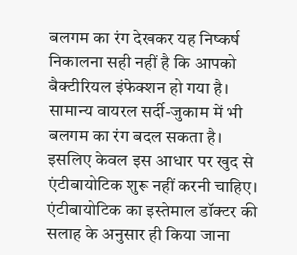बलगम का रंग देखकर यह निष्कर्ष निकालना सही नहीं है कि आपको बैक्टीरियल इंफेक्शन हो गया है।
सामान्य वायरल सर्दी-जुकाम में भी बलगम का रंग बदल सकता है। इसलिए केवल इस आधार पर खुद से एंटीबायोटिक शुरू नहीं करनी चाहिए।
एंटीबायोटिक का इस्तेमाल डॉक्टर की सलाह के अनुसार ही किया जाना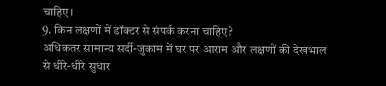चाहिए।
9. किन लक्षणों में डॉक्टर से संपर्क करना चाहिए?
अधिकतर सामान्य सर्दी-जुकाम में घर पर आराम और लक्षणों की देखभाल से धीरे-धीरे सुधार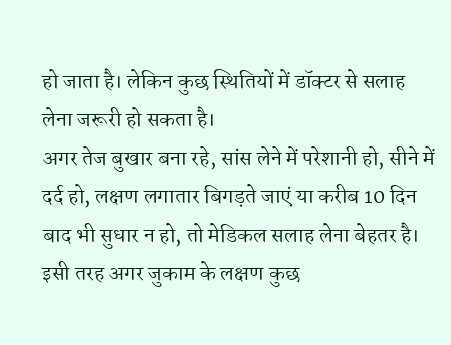हो जाता है। लेकिन कुछ स्थितियों में डॉक्टर से सलाह लेना जरूरी हो सकता है।
अगर तेज बुखार बना रहे, सांस लेने में परेशानी हो, सीने में दर्द हो, लक्षण लगातार बिगड़ते जाएं या करीब 10 दिन बाद भी सुधार न हो, तो मेडिकल सलाह लेना बेहतर है।
इसी तरह अगर जुकाम के लक्षण कुछ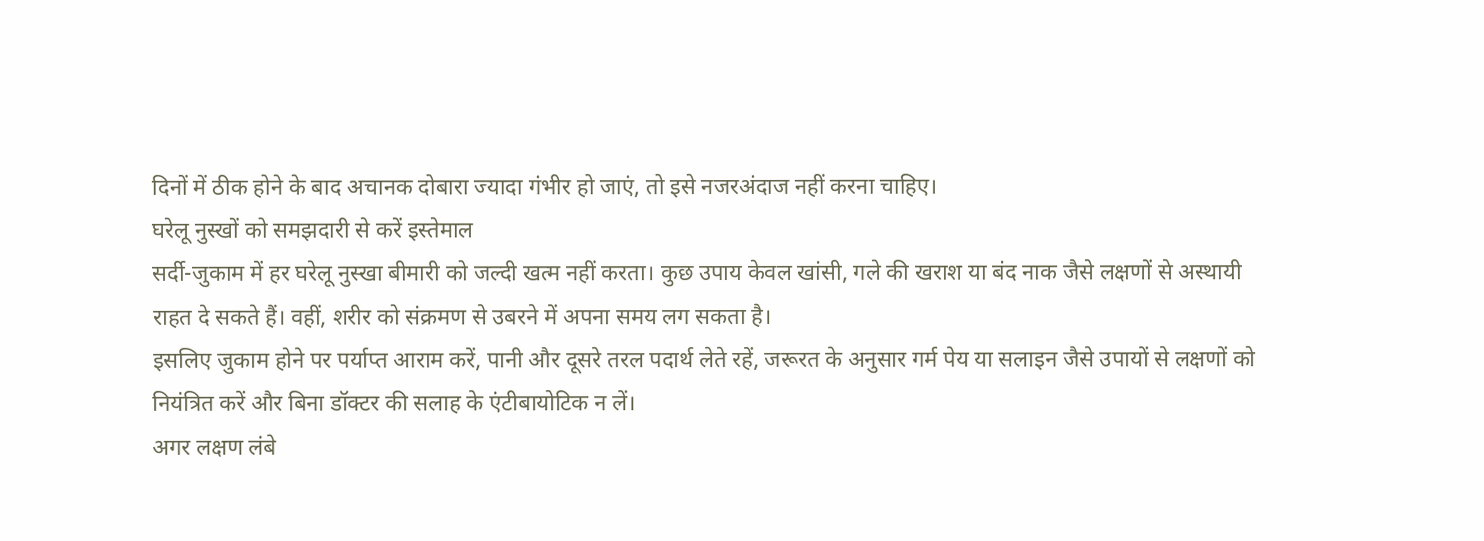दिनों में ठीक होने के बाद अचानक दोबारा ज्यादा गंभीर हो जाएं, तो इसे नजरअंदाज नहीं करना चाहिए।
घरेलू नुस्खों को समझदारी से करें इस्तेमाल
सर्दी-जुकाम में हर घरेलू नुस्खा बीमारी को जल्दी खत्म नहीं करता। कुछ उपाय केवल खांसी, गले की खराश या बंद नाक जैसे लक्षणों से अस्थायी राहत दे सकते हैं। वहीं, शरीर को संक्रमण से उबरने में अपना समय लग सकता है।
इसलिए जुकाम होने पर पर्याप्त आराम करें, पानी और दूसरे तरल पदार्थ लेते रहें, जरूरत के अनुसार गर्म पेय या सलाइन जैसे उपायों से लक्षणों को नियंत्रित करें और बिना डॉक्टर की सलाह के एंटीबायोटिक न लें।
अगर लक्षण लंबे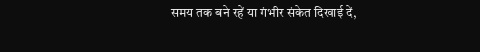समय तक बने रहें या गंभीर संकेत दिखाई दें,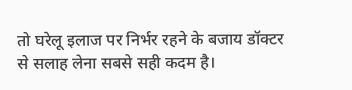तो घरेलू इलाज पर निर्भर रहने के बजाय डॉक्टर से सलाह लेना सबसे सही कदम है।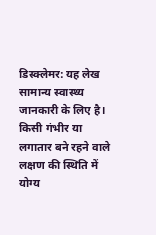डिस्क्लेमर: यह लेख सामान्य स्वास्थ्य जानकारी के लिए है। किसी गंभीर या लगातार बने रहने वाले लक्षण की स्थिति में योग्य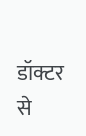डॉक्टर से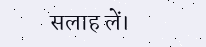सलाह लें।